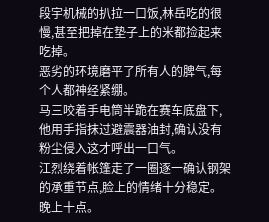段宇机械的扒拉一口饭,林岳吃的很慢,甚至把掉在垫子上的米都捡起来吃掉。
恶劣的环境磨平了所有人的脾气,每个人都神经紧绷。
马三咬着手电筒半跪在赛车底盘下,他用手指抹过避震器油封,确认没有粉尘侵入这才呼出一口气。
江烈绕着帐篷走了一圈逐一确认钢架的承重节点,脸上的情绪十分稳定。
晚上十点。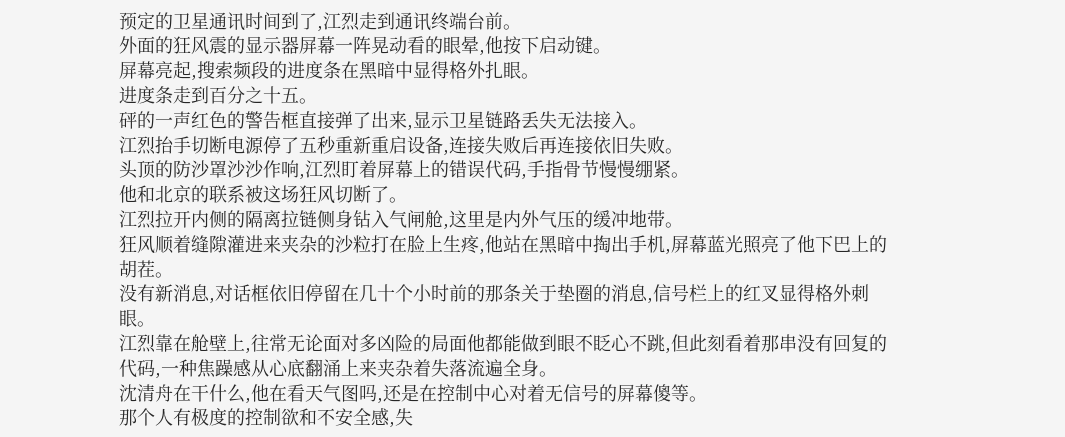预定的卫星通讯时间到了,江烈走到通讯终端台前。
外面的狂风震的显示器屏幕一阵晃动看的眼晕,他按下启动键。
屏幕亮起,搜索频段的进度条在黑暗中显得格外扎眼。
进度条走到百分之十五。
砰的一声红色的警告框直接弹了出来,显示卫星链路丢失无法接入。
江烈抬手切断电源停了五秒重新重启设备,连接失败后再连接依旧失败。
头顶的防沙罩沙沙作响,江烈盯着屏幕上的错误代码,手指骨节慢慢绷紧。
他和北京的联系被这场狂风切断了。
江烈拉开内侧的隔离拉链侧身钻入气闸舱,这里是内外气压的缓冲地带。
狂风顺着缝隙灌进来夹杂的沙粒打在脸上生疼,他站在黑暗中掏出手机,屏幕蓝光照亮了他下巴上的胡茬。
没有新消息,对话框依旧停留在几十个小时前的那条关于垫圈的消息,信号栏上的红叉显得格外刺眼。
江烈靠在舱壁上,往常无论面对多凶险的局面他都能做到眼不眨心不跳,但此刻看着那串没有回复的代码,一种焦躁感从心底翻涌上来夹杂着失落流遍全身。
沈清舟在干什么,他在看天气图吗,还是在控制中心对着无信号的屏幕傻等。
那个人有极度的控制欲和不安全感,失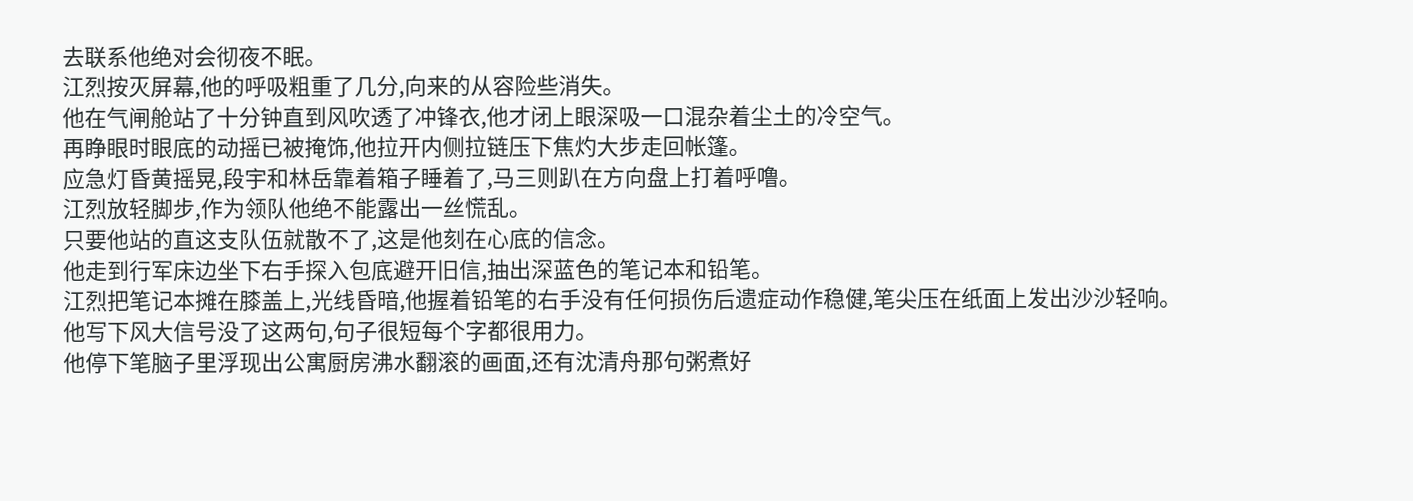去联系他绝对会彻夜不眠。
江烈按灭屏幕,他的呼吸粗重了几分,向来的从容险些消失。
他在气闸舱站了十分钟直到风吹透了冲锋衣,他才闭上眼深吸一口混杂着尘土的冷空气。
再睁眼时眼底的动摇已被掩饰,他拉开内侧拉链压下焦灼大步走回帐篷。
应急灯昏黄摇晃,段宇和林岳靠着箱子睡着了,马三则趴在方向盘上打着呼噜。
江烈放轻脚步,作为领队他绝不能露出一丝慌乱。
只要他站的直这支队伍就散不了,这是他刻在心底的信念。
他走到行军床边坐下右手探入包底避开旧信,抽出深蓝色的笔记本和铅笔。
江烈把笔记本摊在膝盖上,光线昏暗,他握着铅笔的右手没有任何损伤后遗症动作稳健,笔尖压在纸面上发出沙沙轻响。
他写下风大信号没了这两句,句子很短每个字都很用力。
他停下笔脑子里浮现出公寓厨房沸水翻滚的画面,还有沈清舟那句粥煮好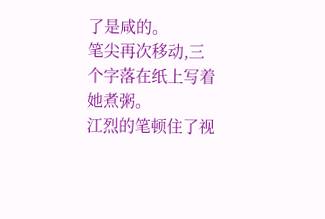了是咸的。
笔尖再次移动,三个字落在纸上写着她煮粥。
江烈的笔顿住了视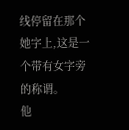线停留在那个她字上,这是一个带有女字旁的称谓。
他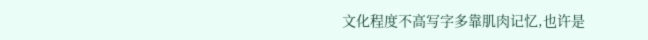文化程度不高写字多靠肌肉记忆,也许是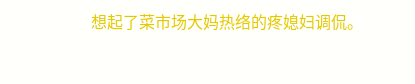想起了菜市场大妈热络的疼媳妇调侃。